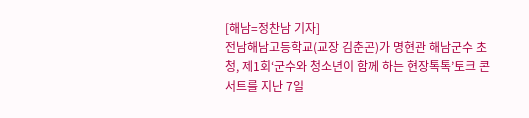[해남=정찬남 기자]
전남해남고등학교(교장 김춘곤)가 명현관 해남군수 초청, 제1회‘군수와 청소년이 함께 하는 현장톡톡’토크 콘서트를 지난 7일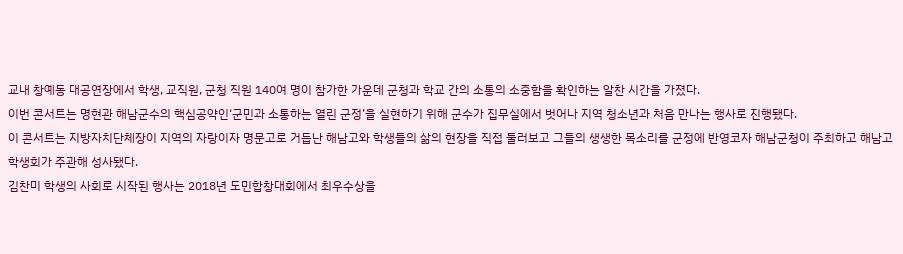교내 창예동 대공연장에서 학생, 교직원, 군청 직원 140여 명이 참가한 가운데 군청과 학교 간의 소통의 소중함을 확인하는 알찬 시간을 가졌다.
이번 콘서트는 명현관 해남군수의 핵심공약인‘군민과 소통하는 열린 군정’을 실현하기 위해 군수가 집무실에서 벗어나 지역 청소년과 처음 만나는 행사로 진행됐다.
이 콘서트는 지방자치단체장이 지역의 자랑이자 명문고로 거듭난 해남고와 학생들의 삶의 현장을 직접 둘러보고 그들의 생생한 목소리를 군정에 반영코자 해남군청이 주최하고 해남고 학생회가 주관해 성사됐다.
김찬미 학생의 사회로 시작된 행사는 2018년 도민합창대회에서 최우수상을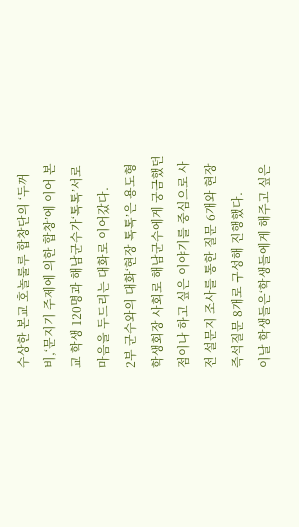수상한 본교 호놀룰루 합창단의 ‘두꺼비,‘문지기 주제에 의한 합창’에 이어 본교 학생 120명과 해남군수가‘톡톡’서로 마음을 두드리는 대화로 이어갔다.
2부 군수와의 대화‘현장 톡톡’은 용도형 학생회장 사회로 해남군수에게 궁금했던 점이나 하고 싶은 이야기를 중심으로 사전 설문지 조사를 통한 질문 6개와 현장 즉석질문 8개로 구성해 진행했다.
이날 학생들은‘학생들에게 해주고 싶은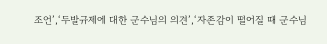조언’,‘두발규제에 대한 군수님의 의견’,‘자존감이 떨어질 때 군수님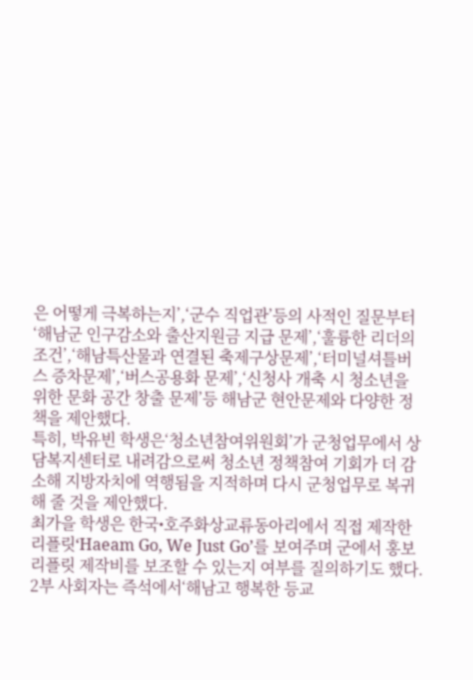은 어떻게 극복하는지’,‘군수 직업관’등의 사적인 질문부터‘해남군 인구감소와 출산지원금 지급 문제’,‘훌륭한 리더의 조건’,‘해남특산물과 연결된 축제구상문제’,‘터미널셔틀버스 증차문제’,‘버스공용화 문제’,‘신청사 개축 시 청소년을 위한 문화 공간 창출 문제’등 해남군 현안문제와 다양한 정책을 제안했다.
특히, 박유빈 학생은‘청소년참여위원회’가 군청업무에서 상담복지센터로 내려감으로써 청소년 정책참여 기회가 더 감소해 지방자치에 역행됨을 지적하며 다시 군청업무로 복귀해 줄 것을 제안했다.
최가을 학생은 한국•호주화상교류동아리에서 직접 제작한 리플릿‘Haeam Go, We Just Go’를 보여주며 군에서 홍보리플릿 제작비를 보조할 수 있는지 여부를 질의하기도 했다.
2부 사회자는 즉석에서‘해남고 행복한 등교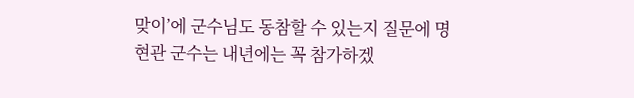맞이’에 군수님도 동참할 수 있는지 질문에 명현관 군수는 내년에는 꼭 참가하겠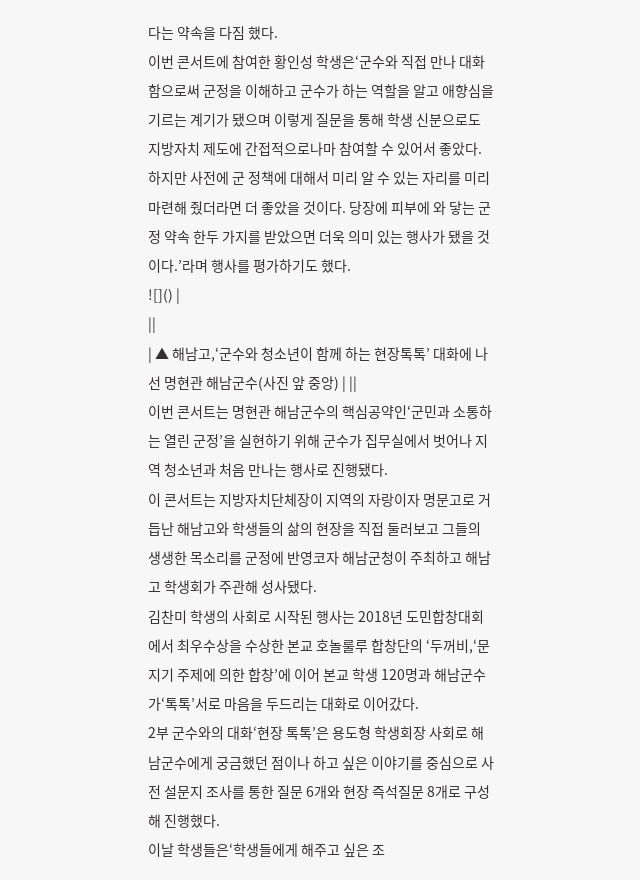다는 약속을 다짐 했다.
이번 콘서트에 참여한 황인성 학생은‘군수와 직접 만나 대화함으로써 군정을 이해하고 군수가 하는 역할을 알고 애향심을 기르는 계기가 됐으며 이렇게 질문을 통해 학생 신분으로도 지방자치 제도에 간접적으로나마 참여할 수 있어서 좋았다. 하지만 사전에 군 정책에 대해서 미리 알 수 있는 자리를 미리 마련해 줬더라면 더 좋았을 것이다. 당장에 피부에 와 닿는 군정 약속 한두 가지를 받았으면 더욱 의미 있는 행사가 됐을 것이다.’라며 행사를 평가하기도 했다.
![]() |
||
| ▲ 해남고,‘군수와 청소년이 함께 하는 현장톡톡’ 대화에 나선 명현관 해남군수(사진 앞 중앙) | ||
이번 콘서트는 명현관 해남군수의 핵심공약인‘군민과 소통하는 열린 군정’을 실현하기 위해 군수가 집무실에서 벗어나 지역 청소년과 처음 만나는 행사로 진행됐다.
이 콘서트는 지방자치단체장이 지역의 자랑이자 명문고로 거듭난 해남고와 학생들의 삶의 현장을 직접 둘러보고 그들의 생생한 목소리를 군정에 반영코자 해남군청이 주최하고 해남고 학생회가 주관해 성사됐다.
김찬미 학생의 사회로 시작된 행사는 2018년 도민합창대회에서 최우수상을 수상한 본교 호놀룰루 합창단의 ‘두꺼비,‘문지기 주제에 의한 합창’에 이어 본교 학생 120명과 해남군수가‘톡톡’서로 마음을 두드리는 대화로 이어갔다.
2부 군수와의 대화‘현장 톡톡’은 용도형 학생회장 사회로 해남군수에게 궁금했던 점이나 하고 싶은 이야기를 중심으로 사전 설문지 조사를 통한 질문 6개와 현장 즉석질문 8개로 구성해 진행했다.
이날 학생들은‘학생들에게 해주고 싶은 조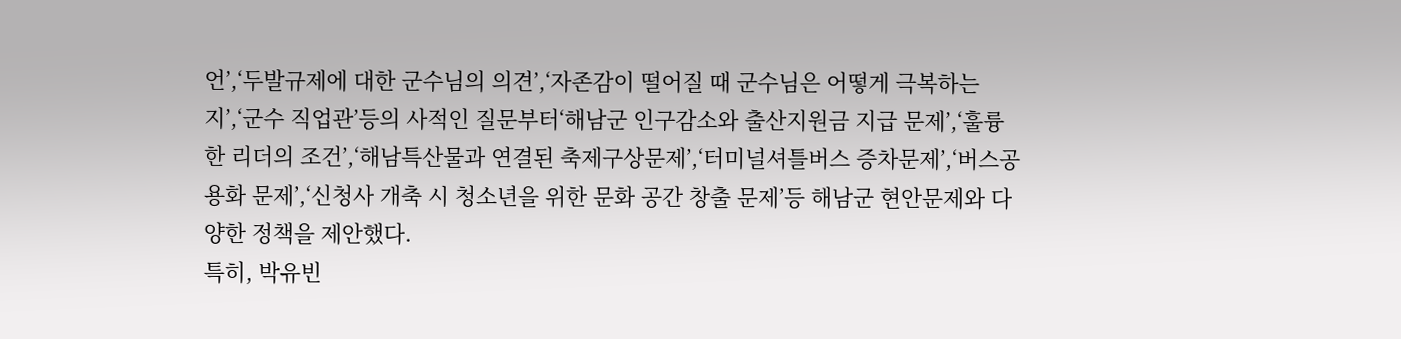언’,‘두발규제에 대한 군수님의 의견’,‘자존감이 떨어질 때 군수님은 어떻게 극복하는지’,‘군수 직업관’등의 사적인 질문부터‘해남군 인구감소와 출산지원금 지급 문제’,‘훌륭한 리더의 조건’,‘해남특산물과 연결된 축제구상문제’,‘터미널셔틀버스 증차문제’,‘버스공용화 문제’,‘신청사 개축 시 청소년을 위한 문화 공간 창출 문제’등 해남군 현안문제와 다양한 정책을 제안했다.
특히, 박유빈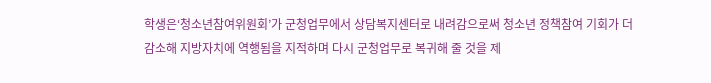학생은‘청소년참여위원회’가 군청업무에서 상담복지센터로 내려감으로써 청소년 정책참여 기회가 더 감소해 지방자치에 역행됨을 지적하며 다시 군청업무로 복귀해 줄 것을 제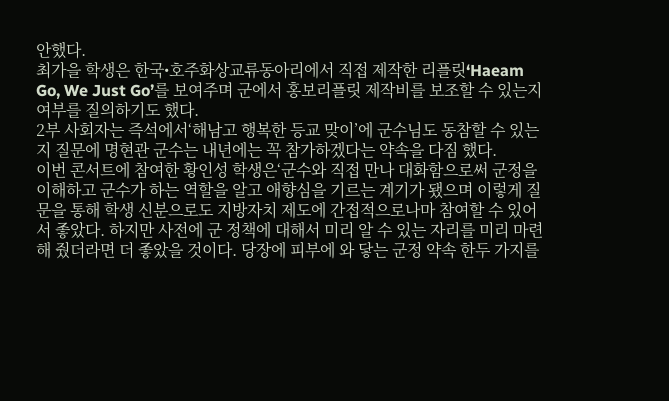안했다.
최가을 학생은 한국•호주화상교류동아리에서 직접 제작한 리플릿‘Haeam Go, We Just Go’를 보여주며 군에서 홍보리플릿 제작비를 보조할 수 있는지 여부를 질의하기도 했다.
2부 사회자는 즉석에서‘해남고 행복한 등교 맞이’에 군수님도 동참할 수 있는지 질문에 명현관 군수는 내년에는 꼭 참가하겠다는 약속을 다짐 했다.
이번 콘서트에 참여한 황인성 학생은‘군수와 직접 만나 대화함으로써 군정을 이해하고 군수가 하는 역할을 알고 애향심을 기르는 계기가 됐으며 이렇게 질문을 통해 학생 신분으로도 지방자치 제도에 간접적으로나마 참여할 수 있어서 좋았다. 하지만 사전에 군 정책에 대해서 미리 알 수 있는 자리를 미리 마련해 줬더라면 더 좋았을 것이다. 당장에 피부에 와 닿는 군정 약속 한두 가지를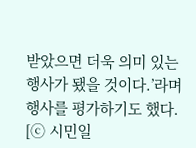받았으면 더욱 의미 있는 행사가 됐을 것이다.’라며 행사를 평가하기도 했다.
[ⓒ 시민일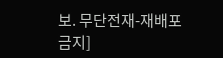보. 무단전재-재배포 금지]